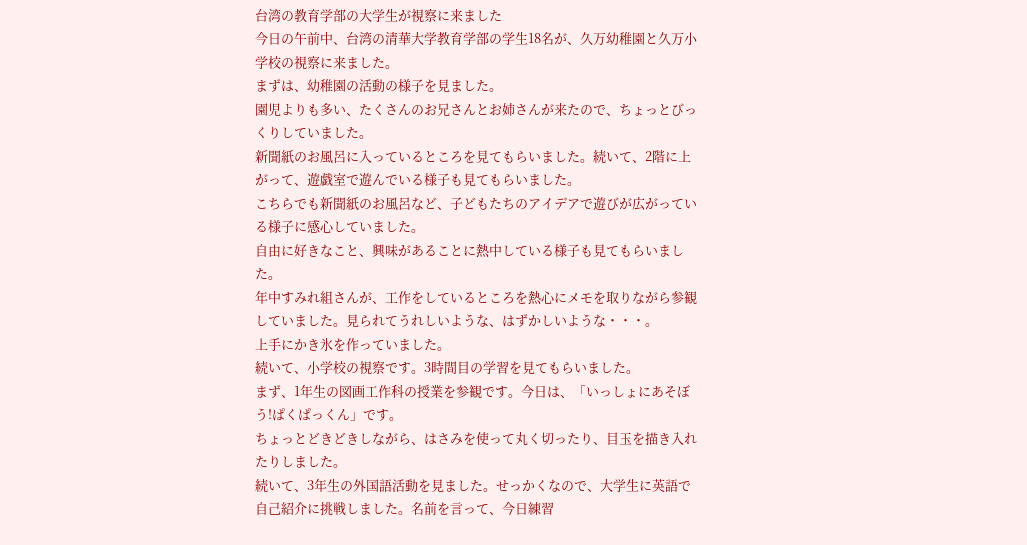台湾の教育学部の大学生が視察に来ました
今日の午前中、台湾の清華大学教育学部の学生18名が、久万幼稚園と久万小学校の視察に来ました。
まずは、幼稚園の活動の様子を見ました。
園児よりも多い、たくさんのお兄さんとお姉さんが来たので、ちょっとびっくりしていました。
新聞紙のお風呂に入っているところを見てもらいました。続いて、2階に上がって、遊戯室で遊んでいる様子も見てもらいました。
こちらでも新聞紙のお風呂など、子どもたちのアイデアで遊びが広がっている様子に感心していました。
自由に好きなこと、興味があることに熱中している様子も見てもらいました。
年中すみれ組さんが、工作をしているところを熱心にメモを取りながら参観していました。見られてうれしいような、はずかしいような・・・。
上手にかき氷を作っていました。
続いて、小学校の視察です。3時間目の学習を見てもらいました。
まず、1年生の図画工作科の授業を参観です。今日は、「いっしょにあそぼう!ぱくぱっくん」です。
ちょっとどきどきしながら、はさみを使って丸く切ったり、目玉を描き入れたりしました。
続いて、3年生の外国語活動を見ました。せっかくなので、大学生に英語で自己紹介に挑戦しました。名前を言って、今日練習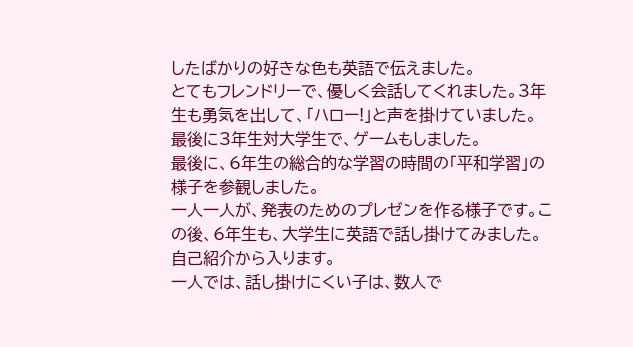したばかりの好きな色も英語で伝えました。
とてもフレンドリーで、優しく会話してくれました。3年生も勇気を出して、「ハロー!」と声を掛けていました。
最後に3年生対大学生で、ゲームもしました。
最後に、6年生の総合的な学習の時間の「平和学習」の様子を参観しました。
一人一人が、発表のためのプレゼンを作る様子です。この後、6年生も、大学生に英語で話し掛けてみました。自己紹介から入ります。
一人では、話し掛けにくい子は、数人で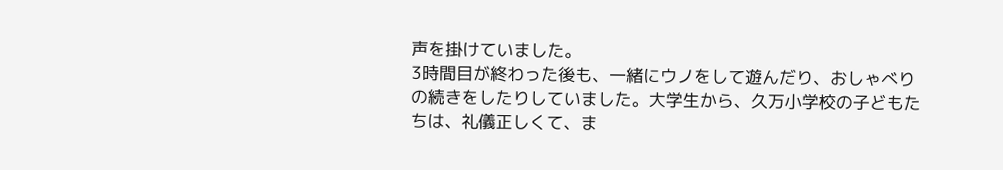声を掛けていました。
3時間目が終わった後も、一緒にウノをして遊んだり、おしゃべりの続きをしたりしていました。大学生から、久万小学校の子どもたちは、礼儀正しくて、ま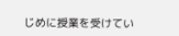じめに授業を受けてい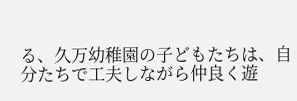る、久万幼稚園の子どもたちは、自分たちで工夫しながら仲良く遊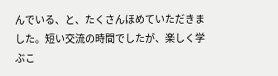んでいる、と、たくさんほめていただきました。短い交流の時間でしたが、楽しく学ぶこ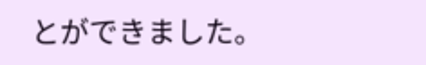とができました。